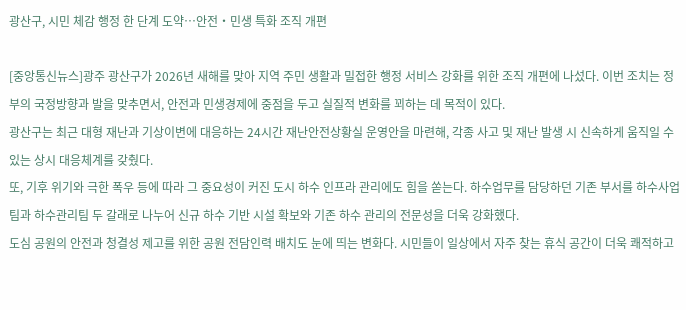광산구, 시민 체감 행정 한 단계 도약…안전‧민생 특화 조직 개편

[중앙통신뉴스]광주 광산구가 2026년 새해를 맞아 지역 주민 생활과 밀접한 행정 서비스 강화를 위한 조직 개편에 나섰다. 이번 조치는 정부의 국정방향과 발을 맞추면서, 안전과 민생경제에 중점을 두고 실질적 변화를 꾀하는 데 목적이 있다.
광산구는 최근 대형 재난과 기상이변에 대응하는 24시간 재난안전상황실 운영안을 마련해, 각종 사고 및 재난 발생 시 신속하게 움직일 수 있는 상시 대응체계를 갖췄다.
또, 기후 위기와 극한 폭우 등에 따라 그 중요성이 커진 도시 하수 인프라 관리에도 힘을 쏟는다. 하수업무를 담당하던 기존 부서를 하수사업팀과 하수관리팀 두 갈래로 나누어 신규 하수 기반 시설 확보와 기존 하수 관리의 전문성을 더욱 강화했다.
도심 공원의 안전과 청결성 제고를 위한 공원 전담인력 배치도 눈에 띄는 변화다. 시민들이 일상에서 자주 찾는 휴식 공간이 더욱 쾌적하고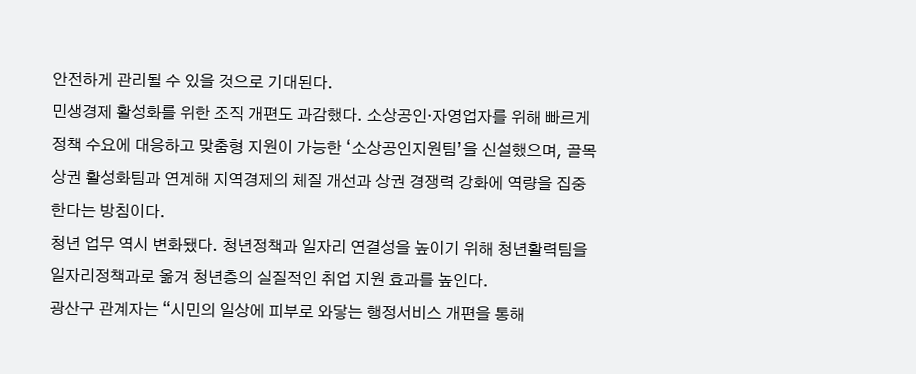안전하게 관리될 수 있을 것으로 기대된다.
민생경제 활성화를 위한 조직 개편도 과감했다. 소상공인‧자영업자를 위해 빠르게 정책 수요에 대응하고 맞춤형 지원이 가능한 ‘소상공인지원팀’을 신설했으며, 골목상권 활성화팀과 연계해 지역경제의 체질 개선과 상권 경쟁력 강화에 역량을 집중한다는 방침이다.
청년 업무 역시 변화됐다. 청년정책과 일자리 연결성을 높이기 위해 청년활력팀을 일자리정책과로 옮겨 청년층의 실질적인 취업 지원 효과를 높인다.
광산구 관계자는 “시민의 일상에 피부로 와닿는 행정서비스 개편을 통해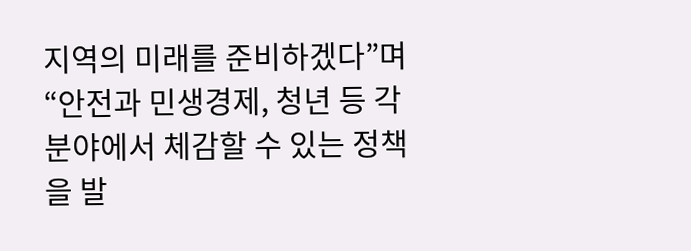지역의 미래를 준비하겠다”며 “안전과 민생경제, 청년 등 각 분야에서 체감할 수 있는 정책을 발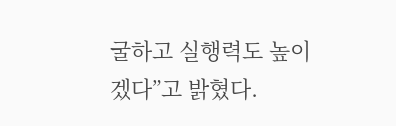굴하고 실행력도 높이겠다”고 밝혔다.